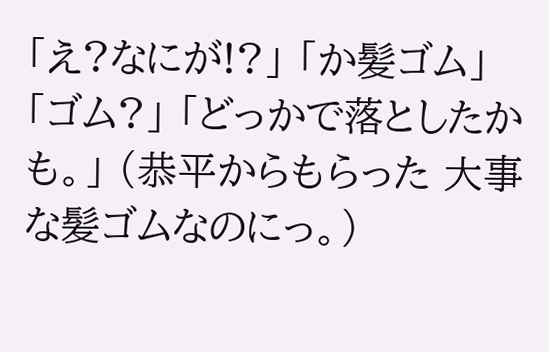「え?なにが!?」 「か髪ゴム」 「ゴム?」 「どっかで落としたかも。」 (恭平からもらった 大事な髪ゴムなのにっ。)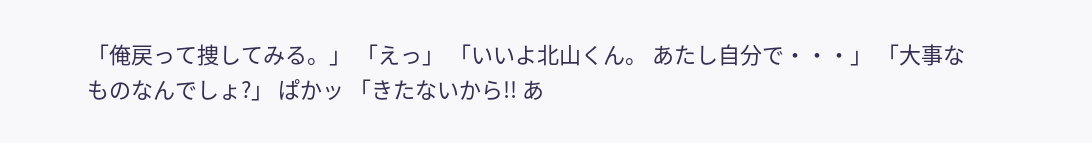「俺戻って捜してみる。」 「えっ」 「いいよ北山くん。 あたし自分で・・・」 「大事なものなんでしょ?」 ぱかッ 「きたないから!! あ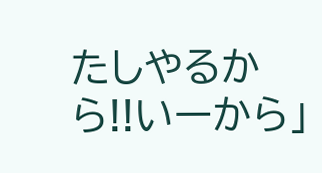たしやるから!!いーから」